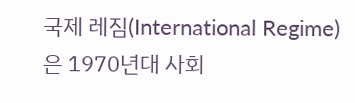국제 레짐(International Regime)은 1970년대 사회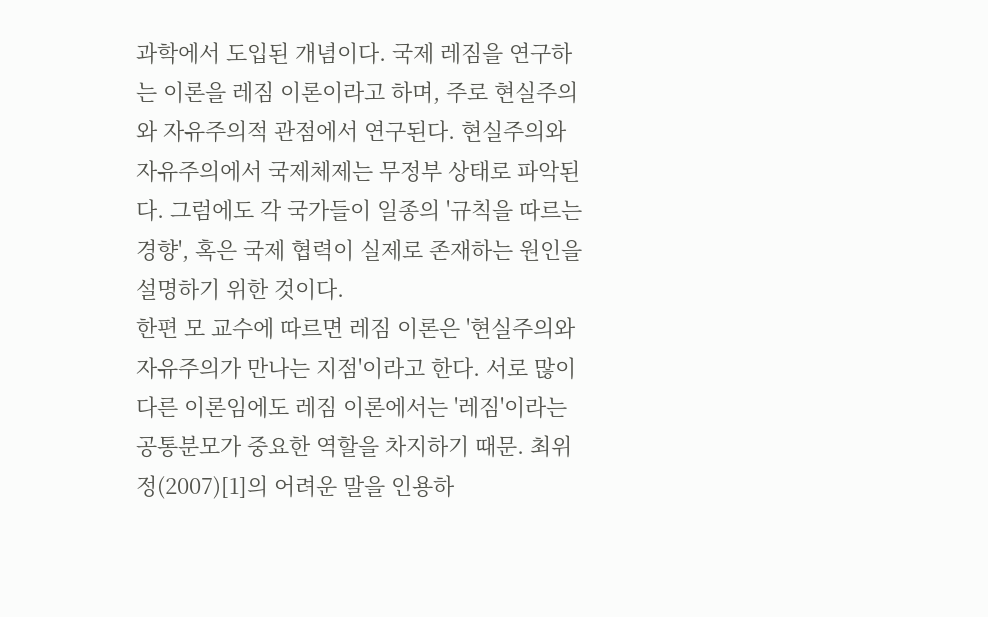과학에서 도입된 개념이다. 국제 레짐을 연구하는 이론을 레짐 이론이라고 하며, 주로 현실주의와 자유주의적 관점에서 연구된다. 현실주의와 자유주의에서 국제체제는 무정부 상태로 파악된다. 그럼에도 각 국가들이 일종의 '규칙을 따르는 경향', 혹은 국제 협력이 실제로 존재하는 원인을 설명하기 위한 것이다.
한편 모 교수에 따르면 레짐 이론은 '현실주의와 자유주의가 만나는 지점'이라고 한다. 서로 많이 다른 이론임에도 레짐 이론에서는 '레짐'이라는 공통분모가 중요한 역할을 차지하기 때문. 최위정(2007)[1]의 어려운 말을 인용하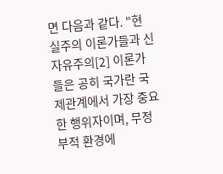면 다음과 같다. "현실주의 이론가들과 신자유주의[2] 이론가들은 공히 국가란 국제관계에서 가장 중요한 행위자이며, 무정부적 환경에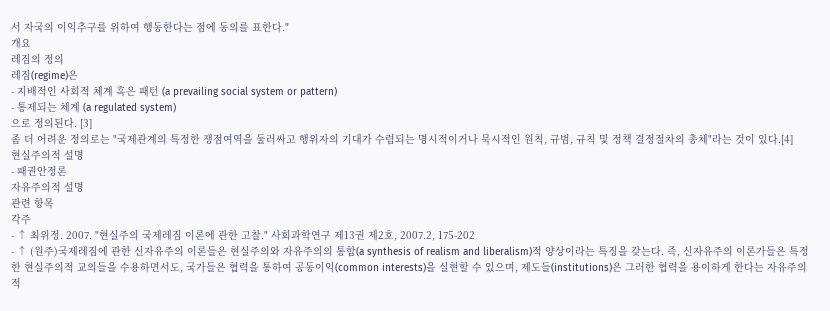서 자국의 이익추구를 위하여 행동한다는 점에 동의를 표한다."
개요
레짐의 정의
레짐(regime)은
- 지배적인 사회적 체계 혹은 패턴 (a prevailing social system or pattern)
- 통제되는 체계 (a regulated system)
으로 정의된다. [3]
좀 더 어려운 정의로는 "국제관계의 특정한 쟁점여역을 둘러싸고 행위자의 기대가 수렴되는 명시적이거나 묵시적인 원칙, 규범, 규칙 및 정책 결정절차의 총체"라는 것이 있다.[4]
현실주의적 설명
- 패권안정론
자유주의적 설명
관련 항목
각주
- ↑ 최위정. 2007. "현실주의 국제레짐 이론에 관한 고찰." 사회과학연구 제13권 제2호, 2007.2, 175-202
- ↑ (원주)국제레짐에 관한 신자유주의 이론들은 현실주의와 자유주의의 통합(a synthesis of realism and liberalism)적 양상이라는 특징을 갖는다. 즉, 신자유주의 이론가들은 특정한 현실주의적 교의들을 수용하면서도, 국가들은 협력을 통하여 공동이익(common interests)을 실현할 수 있으며, 제도들(institutions)은 그러한 협력을 용이하게 한다는 자유주의적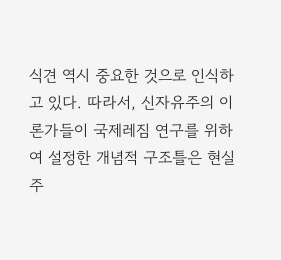식견 역시 중요한 것으로 인식하고 있다. 따라서, 신자유주의 이론가들이 국제레짐 연구를 위하여 설정한 개념적 구조틀은 현실주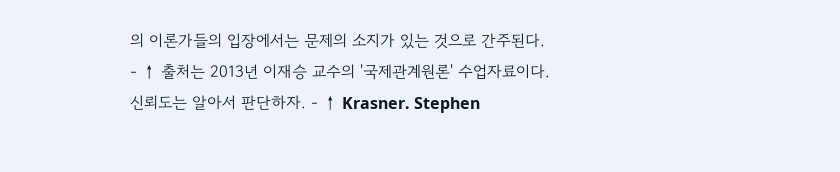의 이론가들의 입장에서는 문제의 소지가 있는 것으로 간주된다.
- ↑ 출처는 2013년 이재승 교수의 '국제관계원론' 수업자료이다.
신뢰도는 알아서 판단하자. - ↑ Krasner. Stephen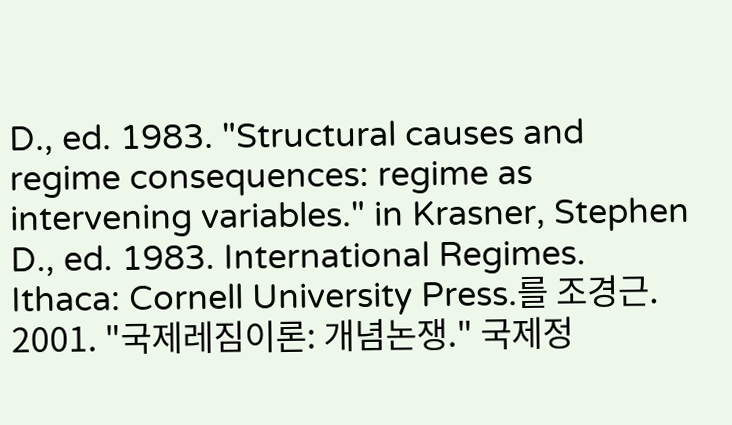D., ed. 1983. "Structural causes and regime consequences: regime as intervening variables." in Krasner, Stephen D., ed. 1983. International Regimes. Ithaca: Cornell University Press.를 조경근. 2001. "국제레짐이론: 개념논쟁." 국제정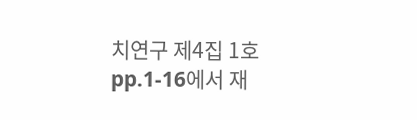치연구 제4집 1호 pp.1-16에서 재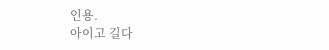인용.
아이고 길다